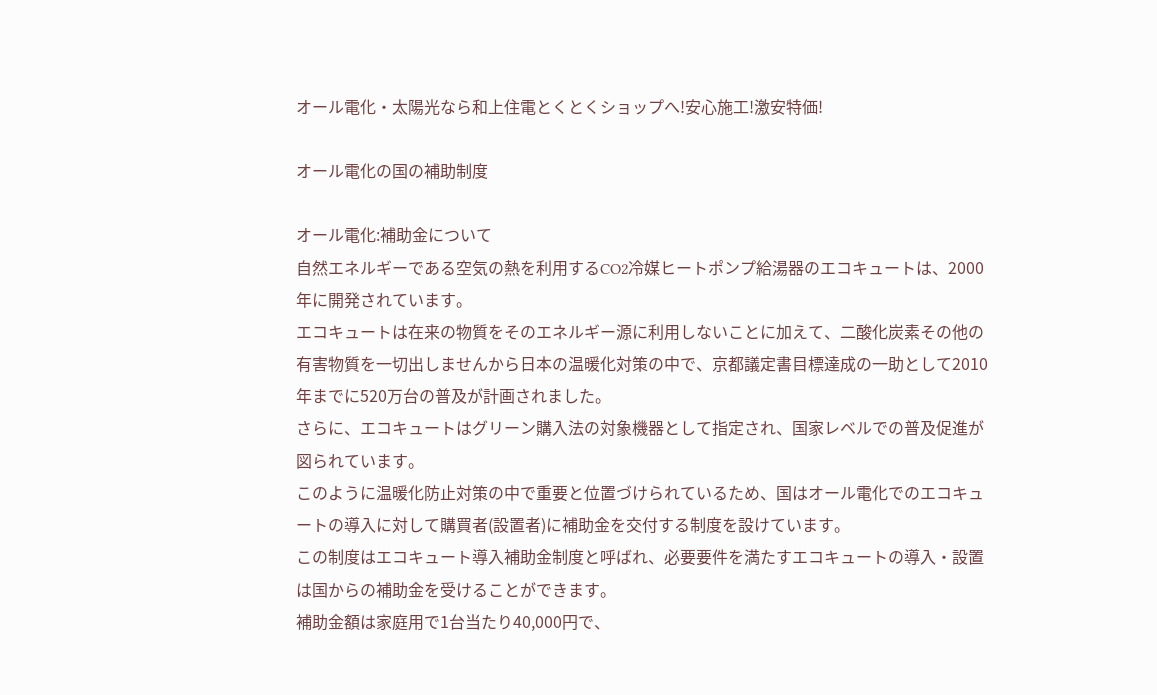オール電化・太陽光なら和上住電とくとくショップへ!安心施工!激安特価!

オール電化の国の補助制度

オール電化:補助金について
自然エネルギーである空気の熱を利用するCO2冷媒ヒートポンプ給湯器のエコキュートは、2000年に開発されています。
エコキュートは在来の物質をそのエネルギー源に利用しないことに加えて、二酸化炭素その他の有害物質を一切出しませんから日本の温暖化対策の中で、京都議定書目標達成の一助として2010年までに520万台の普及が計画されました。
さらに、エコキュートはグリーン購入法の対象機器として指定され、国家レベルでの普及促進が図られています。
このように温暖化防止対策の中で重要と位置づけられているため、国はオール電化でのエコキュートの導入に対して購買者(設置者)に補助金を交付する制度を設けています。
この制度はエコキュート導入補助金制度と呼ばれ、必要要件を満たすエコキュートの導入・設置は国からの補助金を受けることができます。
補助金額は家庭用で1台当たり40,000円で、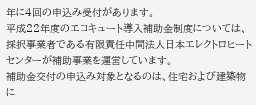年に4回の申込み受付があります。
平成22年度のエコキュート導入補助金制度については、採択事業者である有限責任中間法人日本エレクトロヒートセンターが補助事業を運営しています。
補助金交付の申込み対象となるのは、住宅および建築物に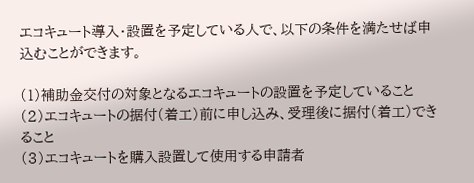エコキュート導入・設置を予定している人で、以下の条件を満たせば申込むことができます。

(1)補助金交付の対象となるエコキュートの設置を予定していること
(2)エコキュートの据付(着工)前に申し込み、受理後に据付(着工)できること
(3)エコキュートを購入設置して使用する申請者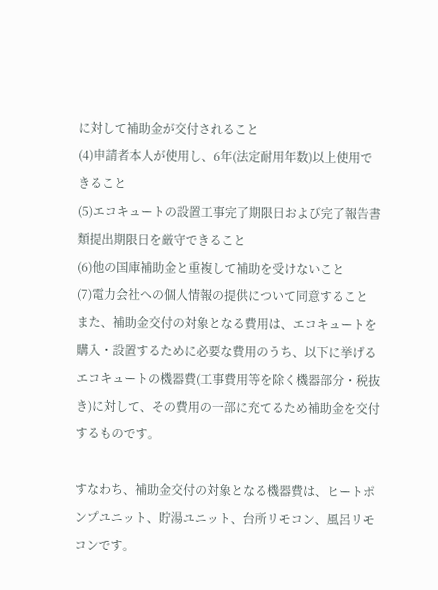に対して補助金が交付されること
(4)申請者本人が使用し、6年(法定耐用年数)以上使用できること
(5)エコキュートの設置工事完了期限日および完了報告書類提出期限日を厳守できること
(6)他の国庫補助金と重複して補助を受けないこと
(7)電力会社への個人情報の提供について同意すること
また、補助金交付の対象となる費用は、エコキュートを購入・設置するために必要な費用のうち、以下に挙げるエコキュートの機器費(工事費用等を除く機器部分・税抜き)に対して、その費用の一部に充てるため補助金を交付するものです。

すなわち、補助金交付の対象となる機器費は、ヒートポンプユニット、貯湯ユニット、台所リモコン、風呂リモコンです。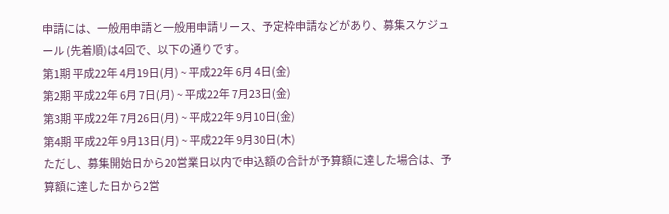申請には、一般用申請と一般用申請リース、予定枠申請などがあり、募集スケジュール (先着順)は4回で、以下の通りです。
第1期 平成22年 4月19日(月) ~ 平成22年 6月 4日(金)
第2期 平成22年 6月 7日(月) ~ 平成22年 7月23日(金)
第3期 平成22年 7月26日(月) ~ 平成22年 9月10日(金)
第4期 平成22年 9月13日(月) ~ 平成22年 9月30日(木)
ただし、募集開始日から20営業日以内で申込額の合計が予算額に達した場合は、予算額に達した日から2営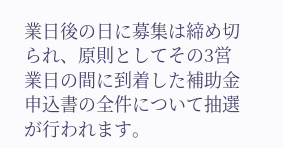業日後の日に募集は締め切られ、原則としてその3営業日の間に到着した補助金申込書の全件について抽選が行われます。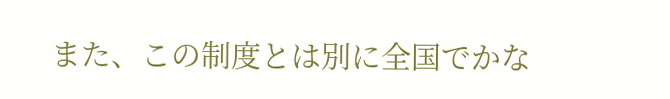また、この制度とは別に全国でかな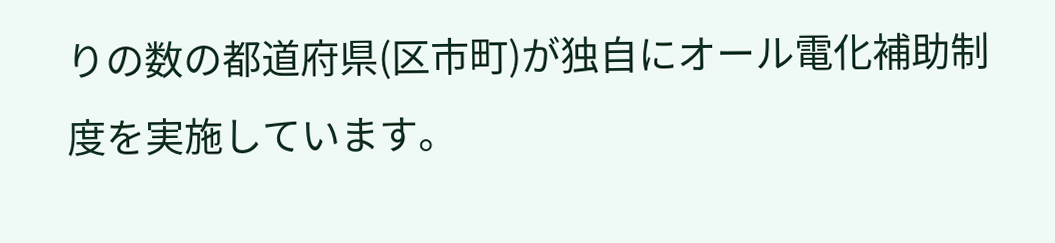りの数の都道府県(区市町)が独自にオール電化補助制度を実施しています。